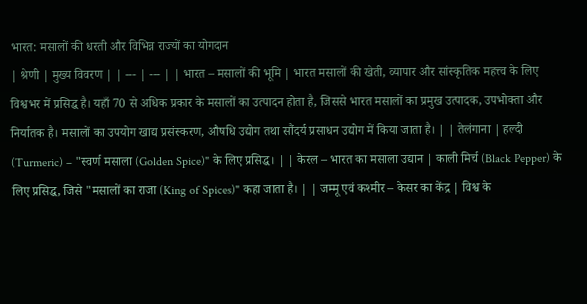भारत: मसालों की धरती और विभिन्न राज्यों का योगदान
| श्रेणी | मुख्य विवरण | | --- | --- | | भारत – मसालों की भूमि | भारत मसालों की खेती, व्यापार और सांस्कृतिक महत्त्व के लिए विश्वभर में प्रसिद्ध है। यहाँ 70 से अधिक प्रकार के मसालों का उत्पादन होता है, जिससे भारत मसालों का प्रमुख उत्पादक, उपभोक्ता और निर्यातक है। मसालों का उपयोग खाद्य प्रसंस्करण, औषधि उद्योग तथा सौंदर्य प्रसाधन उद्योग में किया जाता है। | | तेलंगाना | हल्दी (Turmeric) – "स्वर्ण मसाला (Golden Spice)" के लिए प्रसिद्ध। | | केरल – भारत का मसाला उद्यान | काली मिर्च (Black Pepper) के लिए प्रसिद्ध, जिसे "मसालों का राजा (King of Spices)" कहा जाता है। | | जम्मू एवं कश्मीर – केसर का केंद्र | विश्व के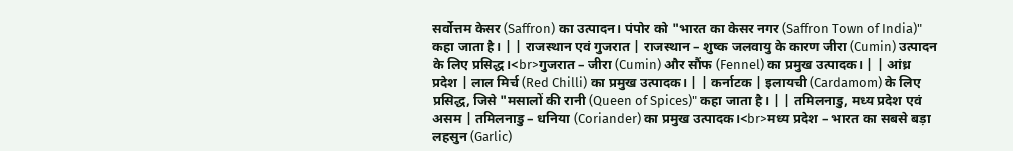सर्वोत्तम केसर (Saffron) का उत्पादन। पंपोर को "भारत का केसर नगर (Saffron Town of India)" कहा जाता है। | | राजस्थान एवं गुजरात | राजस्थान – शुष्क जलवायु के कारण जीरा (Cumin) उत्पादन के लिए प्रसिद्ध।<br>गुजरात – जीरा (Cumin) और सौंफ (Fennel) का प्रमुख उत्पादक। | | आंध्र प्रदेश | लाल मिर्च (Red Chilli) का प्रमुख उत्पादक। | | कर्नाटक | इलायची (Cardamom) के लिए प्रसिद्ध, जिसे "मसालों की रानी (Queen of Spices)" कहा जाता है। | | तमिलनाडु, मध्य प्रदेश एवं असम | तमिलनाडु – धनिया (Coriander) का प्रमुख उत्पादक।<br>मध्य प्रदेश – भारत का सबसे बड़ा लहसुन (Garlic)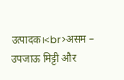उत्पादक।<br>असम – उपजाऊ मिट्टी और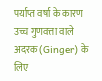पर्याप्त वर्षा के कारण उच्च गुणवत्ता वाले अदरक (Ginger) के लिए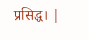प्रसिद्ध। |